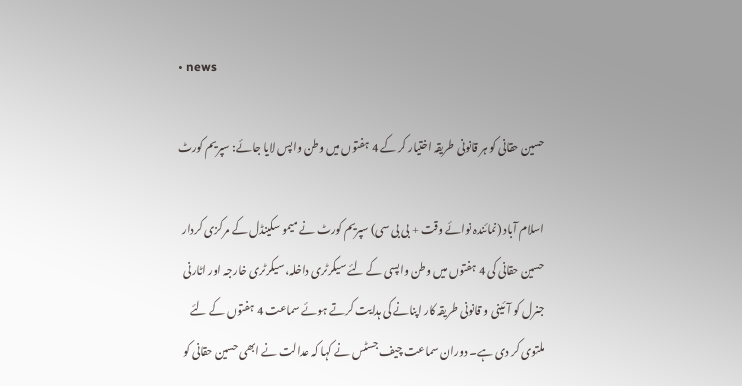• news

حسین حقانی کو ہر قانونی طریقہ اختیار کر کے 4 ہفتوں میں وطن واپس لایا جائے: سپریم کورٹ

اسلام آباد (نمائندہ نوائے وقت + بی بی سی) سپریم کورٹ نے میمو سکینڈل کے مرکزی کردار حسین حقانی کی 4 ہفتوں میں وطن واپسی کے لئے سیکرٹری داخلہ، سیکرٹری خارجہ اور اٹارنی جنرل کو آئینی و قانونی طریقہ کار اپنانے کی ہدایت کرتے ہوئے سماعت 4 ہفتوں کے لئے ملتوی کر دی ہے۔ دوران سماعت چیف جسٹس نے کہا کہ عدالت نے ابھی حسین حقانی کو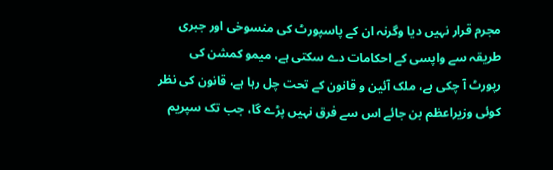مجرم قرار نہیں دیا وگرنہ ان کے پاسپورٹ کی منسوخی اور جبری طریقہ سے واپسی کے احکامات دے سکتی ہے، میمو کمشن کی رپورٹ آ چکی ہے، ملک آئین و قانون کے تحت چل رہا ہے، قانون کی نظر کوئی وزیراعظم بن جائے اس سے فرق نہیں پڑے گا، جب تک سپریم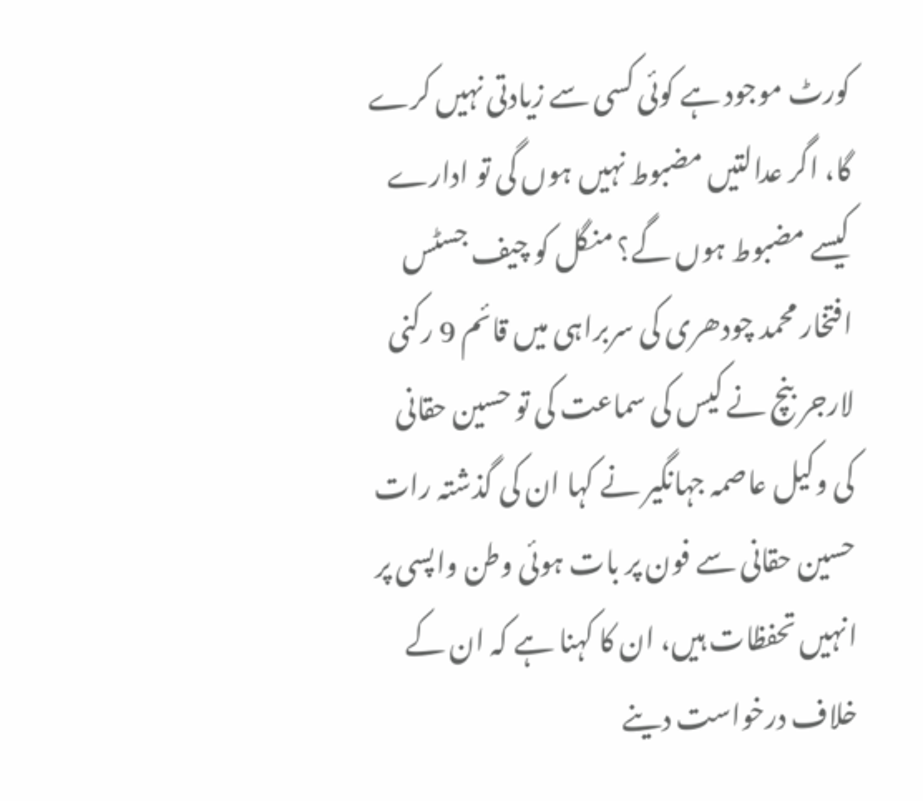کورٹ موجود ہے کوئی کسی سے زیادتی نہیں کرے گا، اگر عدالتیں مضبوط نہیں ہوں گی تو ادارے کیسے مضبوط ہوں گے؟ منگل کو چیف جسٹس افتخار محمد چودھری کی سربراہی میں قائم 9 رکنی لارجر بنچ نے کیس کی سماعت کی تو حسین حقانی کی وکیل عاصمہ جہانگیر نے کہا ان کی گذشتہ رات حسین حقانی سے فون پر بات ہوئی وطن واپسی پر انہیں تحفظات ہیں، ان کا کہنا ہے کہ ان کے خلاف درخواست دینے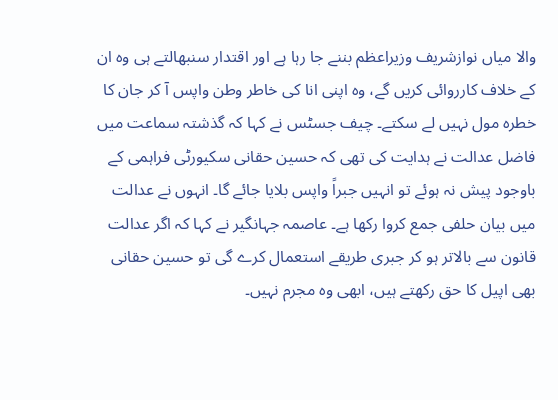والا میاں نوازشریف وزیراعظم بننے جا رہا ہے اور اقتدار سنبھالتے ہی وہ ان کے خلاف کارروائی کریں گے، وہ اپنی انا کی خاطر وطن واپس آ کر جان کا خطرہ مول نہیں لے سکتے۔ چیف جسٹس نے کہا کہ گذشتہ سماعت میں فاضل عدالت نے ہدایت کی تھی کہ حسین حقانی سکیورٹی فراہمی کے باوجود پیش نہ ہوئے تو انہیں جبراً واپس بلایا جائے گا۔ انہوں نے عدالت میں بیان حلفی جمع کروا رکھا ہے۔ عاصمہ جہانگیر نے کہا کہ اگر عدالت قانون سے بالاتر ہو کر جبری طریقے استعمال کرے گی تو حسین حقانی بھی اپیل کا حق رکھتے ہیں، ابھی وہ مجرم نہیں۔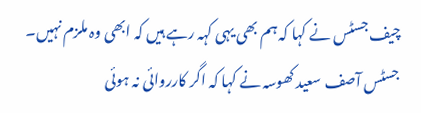چیف جسٹس نے کہا کہ ہم بھی یہی کہہ رہے ہیں کہ ابھی وہ ملزم نہیں۔ جسٹس آصف سعید کھوسہ نے کہا کہ اگر کارروائی نہ ہوئی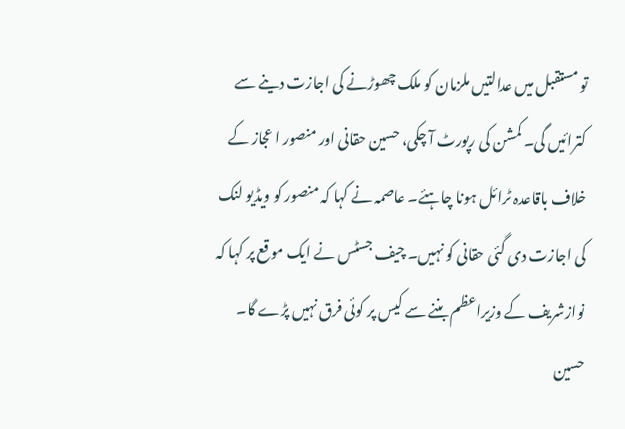تو مستقبل میں عدالتیں ملزمان کو ملک چھوڑنے کی اجازت دینے سے کترائیں گی۔ کمشن کی رپورٹ آ چکی، حسین حقانی اور منصور ا عجاز کے خلاف باقاعدہ ٹرائل ہونا چاہئے۔ عاصمہ نے کہا کہ منصور کو ویڈیو لنک کی اجازت دی گئی حقانی کو نہیں۔ چیف جسٹس نے ایک موقع پر کہا کہ نوازشریف کے وزیراعظم بننے سے کیس پر کوئی فرق نہیں پڑے گا۔ حسین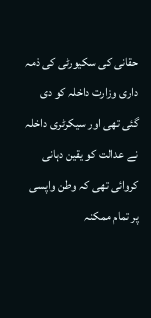حقانی کی سکیورٹی کی ذمہ داری وزارت داخلہ کو دی گئی تھی اور سیکرٹری داخلہ نے عدالت کو یقین دہانی کروائی تھی کہ وطن واپسی پر تمام ممکنہ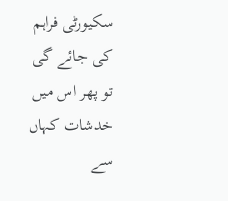سکیورٹی فراہم کی جائے گی تو پھر اس میں خدشات کہاں سے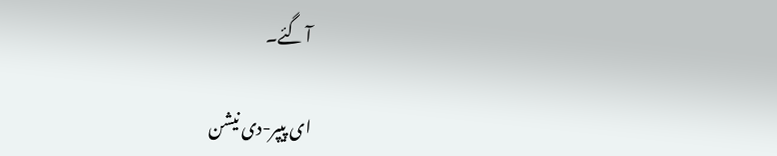آ گئے۔

ای پیپر-دی نیشن